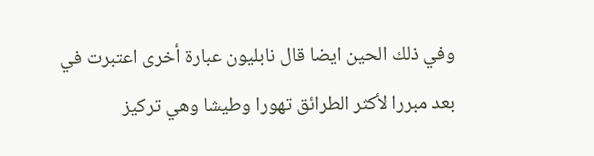وفي ذلك الحين ايضا قال نابليون عبارة أخرى اعتبرت في بعد مبررا لأكثر الطرائق تهورا وطيشا وهي تركيز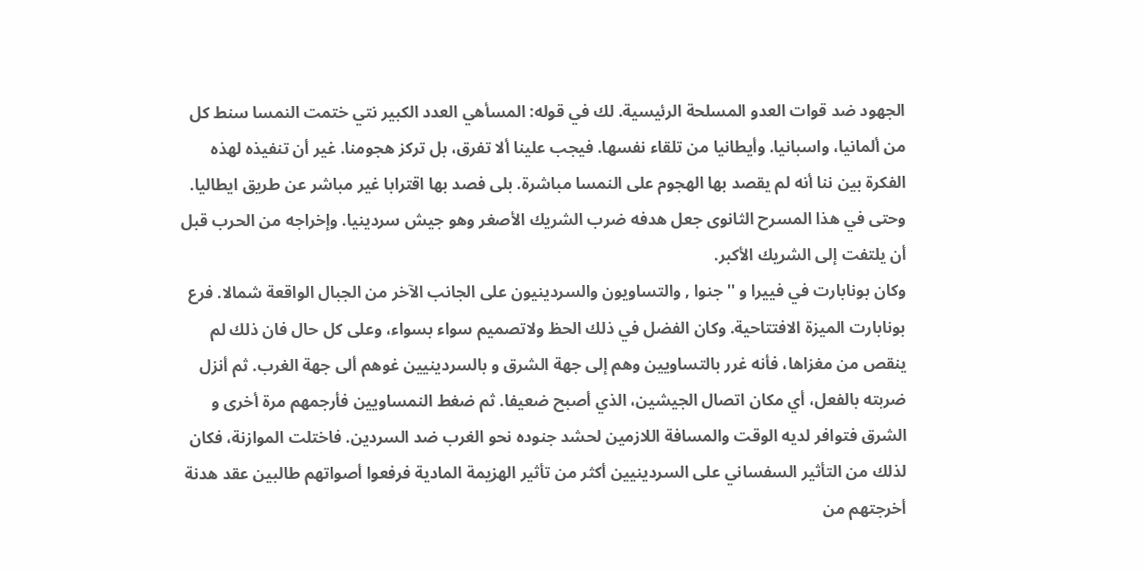الجهود ضد قوات العدو المسلحة الرئيسية. لك في قوله: المسأهي العدد الكبير نتي ختمت النمسا سنط كل من ألمانيا، واسبانيا. وأيطانيا من تلقاء نفسها. فيجب علينا ألا تفرق، بل تركز هجومنا. غير أن تنفيذه لهذه الفكرة بين ننا أنه لم يقصد بها الهجوم على النمسا مباشرة. بلى فصد بها اقترابا غير مباشر عن طريق ايطاليا. وحتى في هذا المسرح الثانوى جعل هدفه ضرب الشريك الأصغر وهو جيش سردينيا. وإخراجه من الحرب قبل أن يلتفت إلى الشريك الأكبر.
وكان بونابارت في فييرا و ''جنوا , والتساويون والسردينيون على الجانب الآخر من الجبال الواقعة شمالا. فرع بونابارت الميزة الافتتاحية. وكان الفضل في ذلك الحظ ولاتصميم سواء بسواء، وعلى كل حال فان ذلك لم ينقص من مغزاها، فأنه غرر بالتساويين وهم إلى جهة الشرق و بالسردينيين غوهم ألى جهة الغرب. ثم أنزل ضربته بالفعل، أي مكان اتصال الجيشين، الذي أصبح ضعيفا. ثم ضغط النمساويين فأرجمهم مرة أخرى و الشرق فتوافر لديه الوقت والمسافة اللازمين لحشد جنوده نحو الغرب ضد السردين. فاختلت الموازنة، فكان لذلك من التأثير السفساني على السردينيين أكثر من تأثير الهزيمة المادية فرفعوا أصواتهم طالبين عقد هدنة أخرجتهم من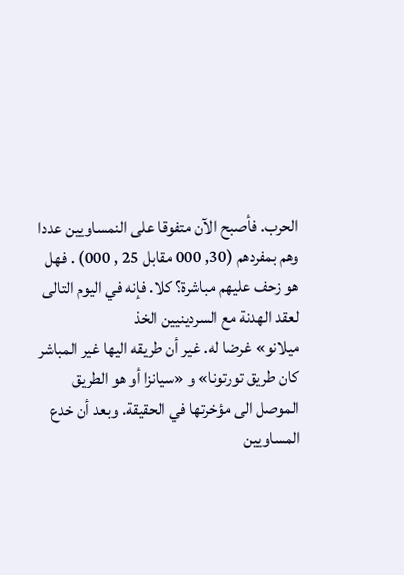الحرب. فأصبح الآن متفوقا على النمساويين عددا وهم بمفردهم (30, 000 مقابل 25 , 000) . فهل هو زحف عليهم مباشرة؟ كلا. فإنه في اليوم التالى لعقد الهدنة مع السردينيين الخذ
ميلانو» غرضا له. غير أن طريقه اليها غير المباشر كان طريق تورتونا» و «سيانزا أو هو الطريق الموصل الى مؤخرتها في الحقيقة. وبعد أن خدع المساويين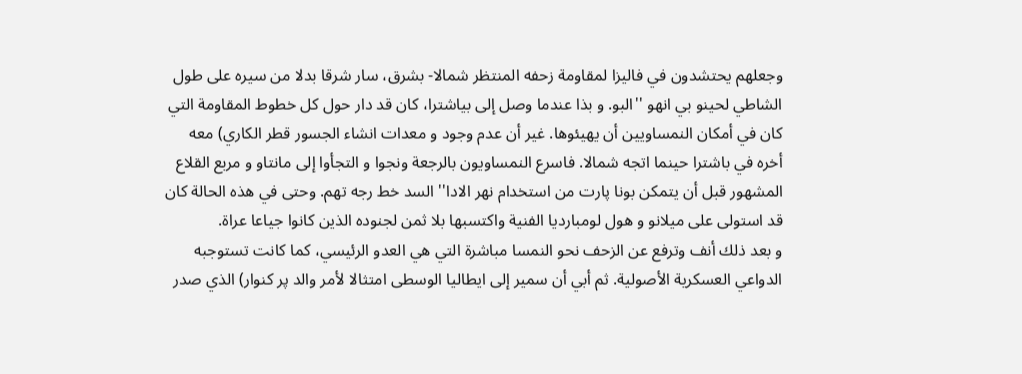وجعلهم يحتشدون في فاليزا لمقاومة زحفه المنتظر شمالا- بشرق، سار شرقا بدلا من سيره على طول الشاطي لحينو بي انهو ''البو. و بذا عندما وصل إلى بياشترا، كان قد دار حول كل خطوط المقاومة التي كان في أمكان النمساويين أن يهيئوها. غير أن عدم وجود و معدات انشاء الجسور قطر الكاري) معه أخره في باشترا حينما اتجه شمالا. فاسرع النمساويون بالرجعة ونجوا و التجأوا إلى مانتاو و مربع القلاع المشهور قبل أن يتمكن بونا پارت من استخدام نهر الادا'' السد خط رجه تهم. وحتى في هذه الحالة كان قد استولى على ميلانو و هول لومبارديا الفنية واكتسبها بلا ثمن لجنوده الذين كانوا جياعا عراة.
و بعد ذلك أنف وترفع عن الزحف نحو النمسا مباشرة التي هي العدو الرئيسي، كما كانت تستوجبه الدواعي العسكرية الأصولية. ثم أبي أن سمير إلى ايطاليا الوسطى امتثالا لأمر والد پر کنوار) الذي صدر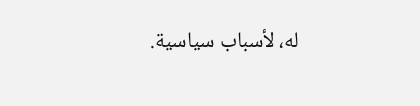له، لأسباب سياسية.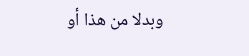وبدلا من هذا أو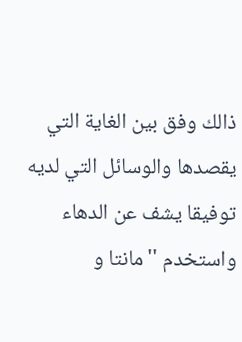ذالك وفق بين الغاية التي يقصدها والوسائل التي لديه توفيقا يشف عن الدهاء واستخدم ''مانتا و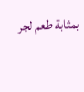بمثابة طعم لجر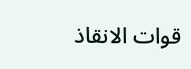قوات الانقاذ